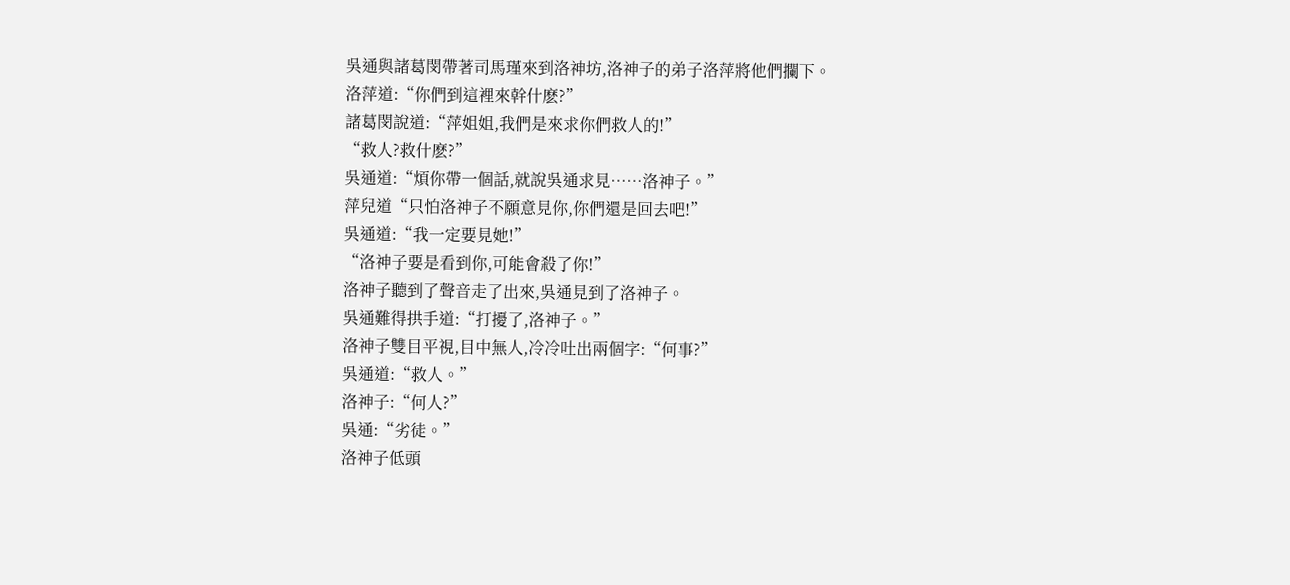吳通與諸葛閔帶著司馬瑾來到洛神坊,洛神子的弟子洛萍將他們攔下。
洛萍道:“你們到這裡來幹什麽?”
諸葛閔說道:“萍姐姐,我們是來求你們救人的!”
“救人?救什麽?”
吳通道:“煩你帶一個話,就說吳通求見……洛神子。”
萍兒道“只怕洛神子不願意見你,你們還是回去吧!”
吳通道:“我一定要見她!”
“洛神子要是看到你,可能會殺了你!”
洛神子聽到了聲音走了出來,吳通見到了洛神子。
吳通難得拱手道:“打擾了,洛神子。”
洛神子雙目平視,目中無人,冷冷吐出兩個字:“何事?”
吳通道:“救人。”
洛神子:“何人?”
吳通:“劣徒。”
洛神子低頭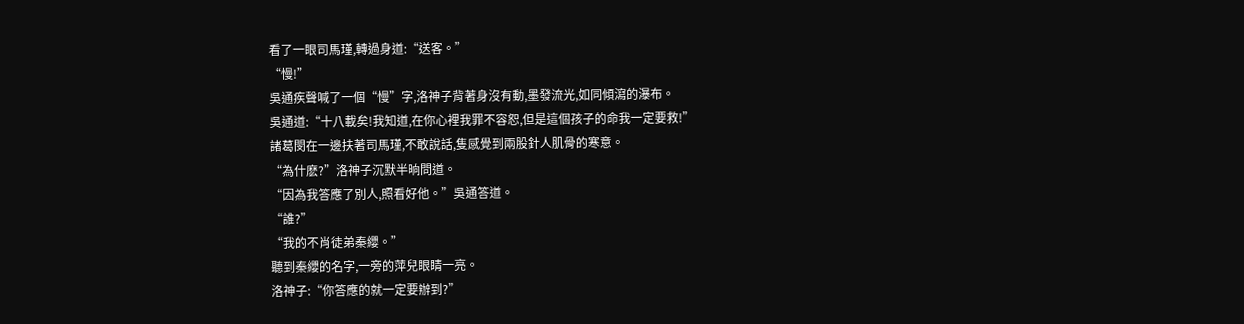看了一眼司馬瑾,轉過身道:“送客。”
“慢!”
吳通疾聲喊了一個“慢”字,洛神子背著身沒有動,墨發流光,如同傾瀉的瀑布。
吳通道:“十八載矣!我知道,在你心裡我罪不容恕,但是這個孩子的命我一定要救!”
諸葛閔在一邊扶著司馬瑾,不敢說話,隻感覺到兩股針人肌骨的寒意。
“為什麽?”洛神子沉默半晌問道。
“因為我答應了別人,照看好他。”吳通答道。
“誰?”
“我的不肖徒弟秦纓。”
聽到秦纓的名字,一旁的萍兒眼睛一亮。
洛神子:“你答應的就一定要辦到?”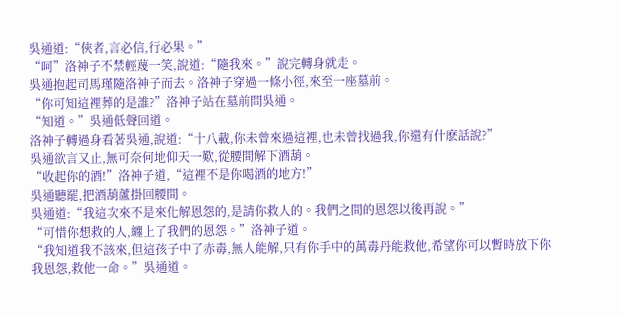吳通道:“俠者,言必信,行必果。”
“呵”洛神子不禁輕蔑一笑,說道:“隨我來。”說完轉身就走。
吳通抱起司馬瑾隨洛神子而去。洛神子穿過一條小徑,來至一座墓前。
“你可知這裡葬的是誰?”洛神子站在墓前問吳通。
“知道。”吳通低聲回道。
洛神子轉過身看著吳通,說道:“十八載,你未曾來過這裡,也未曾找過我,你還有什麽話說?”
吳通欲言又止,無可奈何地仰天一歎,從腰間解下酒葫。
“收起你的酒!”洛神子道,“這裡不是你喝酒的地方!”
吳通聽罷,把酒葫蘆掛回腰間。
吳通道:“我這次來不是來化解恩怨的,是請你救人的。我們之間的恩怨以後再說。”
“可惜你想救的人,纏上了我們的恩怨。”洛神子道。
“我知道我不該來,但這孩子中了赤毒,無人能解,只有你手中的萬毒丹能救他,希望你可以暫時放下你我恩怨,救他一命。”吳通道。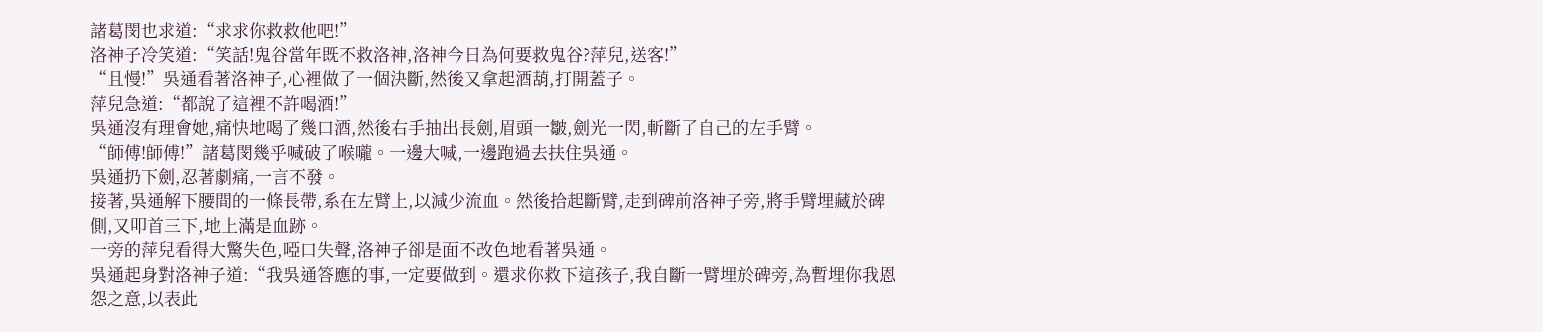諸葛閔也求道:“求求你救救他吧!”
洛神子冷笑道:“笑話!鬼谷當年既不救洛神,洛神今日為何要救鬼谷?萍兒,送客!”
“且慢!”吳通看著洛神子,心裡做了一個決斷,然後又拿起酒葫,打開蓋子。
萍兒急道:“都說了這裡不許喝酒!”
吳通沒有理會她,痛快地喝了幾口酒,然後右手抽出長劍,眉頭一皺,劍光一閃,斬斷了自己的左手臂。
“師傅!師傅!”諸葛閔幾乎喊破了喉嚨。一邊大喊,一邊跑過去扶住吳通。
吳通扔下劍,忍著劇痛,一言不發。
接著,吳通解下腰間的一條長帶,系在左臂上,以減少流血。然後拾起斷臂,走到碑前洛神子旁,將手臂埋藏於碑側,又叩首三下,地上滿是血跡。
一旁的萍兒看得大驚失色,啞口失聲,洛神子卻是面不改色地看著吳通。
吳通起身對洛神子道:“我吳通答應的事,一定要做到。還求你救下這孩子,我自斷一臂埋於碑旁,為暫埋你我恩怨之意,以表此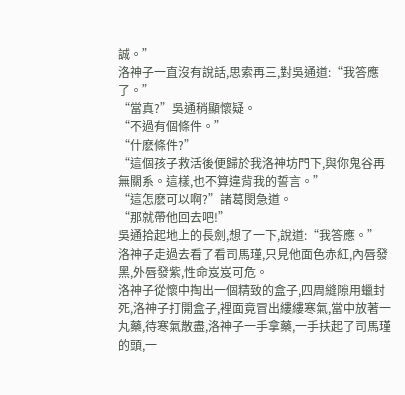誠。”
洛神子一直沒有說話,思索再三,對吳通道:“我答應了。”
“當真?”吳通稍顯懷疑。
“不過有個條件。”
“什麽條件?”
“這個孩子救活後便歸於我洛神坊門下,與你鬼谷再無關系。這樣,也不算違背我的誓言。”
“這怎麽可以啊?”諸葛閔急道。
“那就帶他回去吧!”
吳通拾起地上的長劍,想了一下,說道:“我答應。”
洛神子走過去看了看司馬瑾,只見他面色赤紅,內唇發黑,外唇發紫,性命岌岌可危。
洛神子從懷中掏出一個精致的盒子,四周縫隙用蠟封死,洛神子打開盒子,裡面竟冒出縷縷寒氣,當中放著一丸藥,待寒氣散盡,洛神子一手拿藥,一手扶起了司馬瑾的頭,一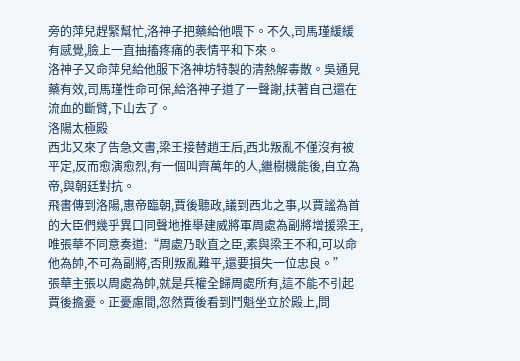旁的萍兒趕緊幫忙,洛神子把藥給他喂下。不久,司馬瑾緩緩有感覺,臉上一直抽搐疼痛的表情平和下來。
洛神子又命萍兒給他服下洛神坊特製的清熱解毒散。吳通見藥有效,司馬瑾性命可保,給洛神子道了一聲謝,扶著自己還在流血的斷臂,下山去了。
洛陽太極殿
西北又來了告急文書,梁王接替趙王后,西北叛亂不僅沒有被平定,反而愈演愈烈,有一個叫齊萬年的人,繼樹機能後,自立為帝,與朝廷對抗。
飛書傳到洛陽,惠帝臨朝,賈後聽政,議到西北之事,以賈謐為首的大臣們幾乎異口同聲地推舉建威將軍周處為副將增援梁王,唯張華不同意奏道:“周處乃耿直之臣,素與梁王不和,可以命他為帥,不可為副將,否則叛亂難平,還要損失一位忠良。”
張華主張以周處為帥,就是兵權全歸周處所有,這不能不引起賈後擔憂。正憂慮間,忽然賈後看到鬥魁坐立於殿上,問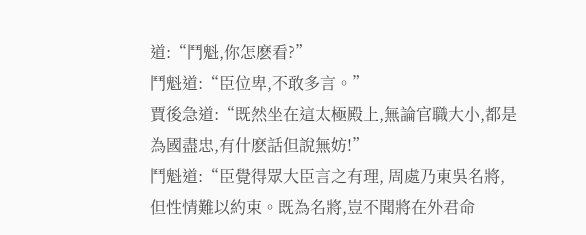道:“鬥魁,你怎麽看?”
鬥魁道:“臣位卑,不敢多言。”
賈後急道:“既然坐在這太極殿上,無論官職大小,都是為國盡忠,有什麽話但說無妨!”
鬥魁道:“臣覺得眾大臣言之有理, 周處乃東吳名將,但性情難以約束。既為名將,豈不聞將在外君命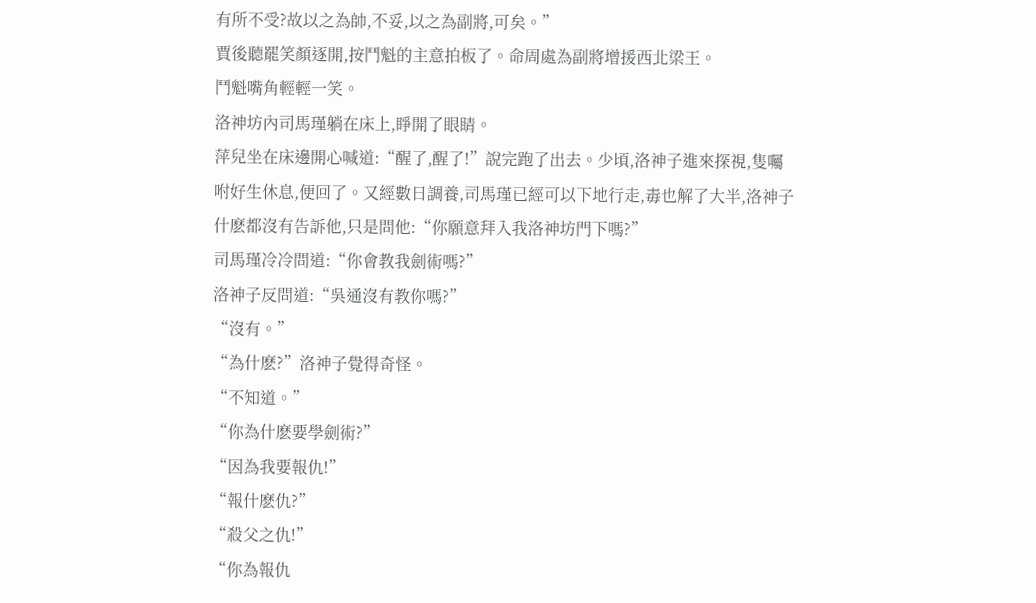有所不受?故以之為帥,不妥,以之為副將,可矣。”
賈後聽罷笑顏逐開,按鬥魁的主意拍板了。命周處為副將增援西北梁王。
鬥魁嘴角輕輕一笑。
洛神坊內司馬瑾躺在床上,睜開了眼睛。
萍兒坐在床邊開心喊道:“醒了,醒了!”說完跑了出去。少頃,洛神子進來探視,隻囑咐好生休息,便回了。又經數日調養,司馬瑾已經可以下地行走,毒也解了大半,洛神子什麽都沒有告訴他,只是問他:“你願意拜入我洛神坊門下嗎?”
司馬瑾冷冷問道:“你會教我劍術嗎?”
洛神子反問道:“吳通沒有教你嗎?”
“沒有。”
“為什麽?”洛神子覺得奇怪。
“不知道。”
“你為什麽要學劍術?”
“因為我要報仇!”
“報什麽仇?”
“殺父之仇!”
“你為報仇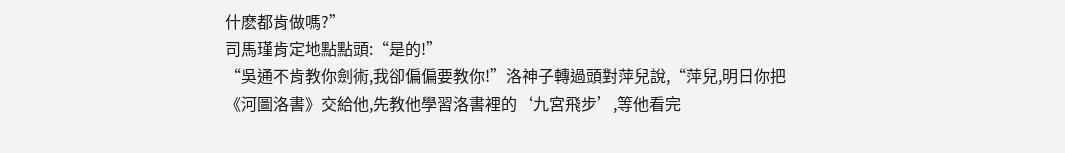什麽都肯做嗎?”
司馬瑾肯定地點點頭:“是的!”
“吳通不肯教你劍術,我卻偏偏要教你!”洛神子轉過頭對萍兒說,“萍兒,明日你把《河圖洛書》交給他,先教他學習洛書裡的‘九宮飛步’,等他看完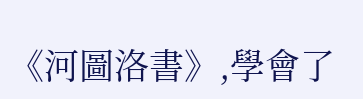《河圖洛書》,學會了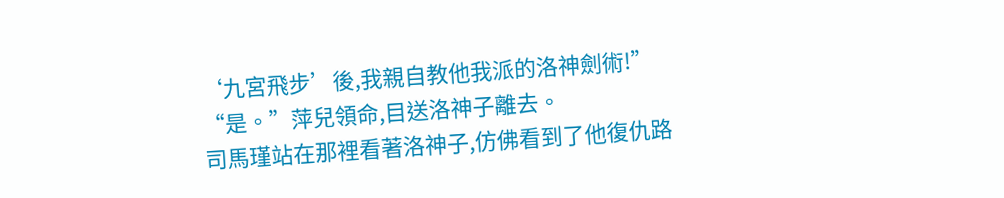‘九宮飛步’後,我親自教他我派的洛神劍術!”
“是。”萍兒領命,目送洛神子離去。
司馬瑾站在那裡看著洛神子,仿佛看到了他復仇路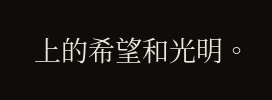上的希望和光明。